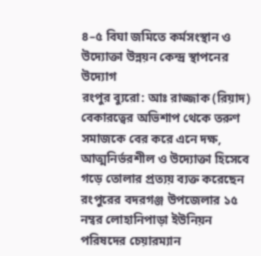৪–৫ বিঘা জমিতে কর্মসংস্থান ও উদ্যোক্তা উন্নয়ন কেন্দ্র স্থাপনের উদ্যোগ
রংপুর ব্যুরো: আঃ রাজ্জাক (রিয়াদ)
বেকারত্বের অভিশাপ থেকে তরুণ সমাজকে বের করে এনে দক্ষ, আত্মনির্ভরশীল ও উদ্যোক্তা হিসেবে গড়ে তোলার প্রত্যয় ব্যক্ত করেছেন রংপুরের বদরগঞ্জ উপজেলার ১৫ নম্বর লোহানিপাড়া ইউনিয়ন পরিষদের চেয়ারম্যান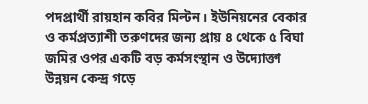পদপ্রার্থী রায়হান কবির মিল্টন। ইউনিয়নের বেকার ও কর্মপ্রত্যাশী তরুণদের জন্য প্রায় ৪ থেকে ৫ বিঘা জমির ওপর একটি বড় কর্মসংস্থান ও উদ্যোক্তা উন্নয়ন কেন্দ্র গড়ে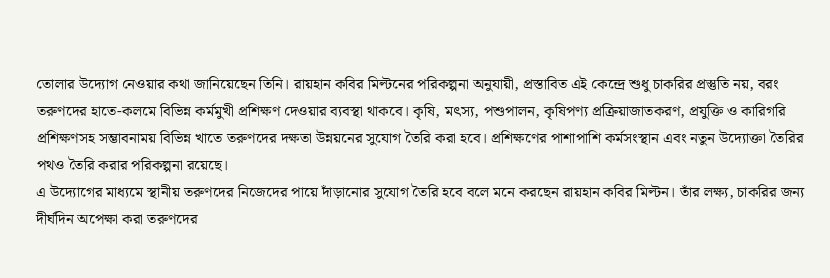তোলার উদ্যোগ নেওয়ার কথা জানিয়েছেন তিনি। রায়হান কবির মিল্টনের পরিকল্পনা অনুযায়ী, প্রস্তাবিত এই কেন্দ্রে শুধু চাকরির প্রস্তুতি নয়, বরং তরুণদের হাতে-কলমে বিভিন্ন কর্মমুখী প্রশিক্ষণ দেওয়ার ব্যবস্থা থাকবে। কৃষি, মৎস্য, পশুপালন, কৃষিপণ্য প্রক্রিয়াজাতকরণ, প্রযুক্তি ও কারিগরি প্রশিক্ষণসহ সম্ভাবনাময় বিভিন্ন খাতে তরুণদের দক্ষতা উন্নয়নের সুযোগ তৈরি করা হবে। প্রশিক্ষণের পাশাপাশি কর্মসংস্থান এবং নতুন উদ্যোক্তা তৈরির পথও তৈরি করার পরিকল্পনা রয়েছে।
এ উদ্যোগের মাধ্যমে স্থানীয় তরুণদের নিজেদের পায়ে দাঁড়ানোর সুযোগ তৈরি হবে বলে মনে করছেন রায়হান কবির মিল্টন। তাঁর লক্ষ্য, চাকরির জন্য দীর্ঘদিন অপেক্ষা করা তরুণদের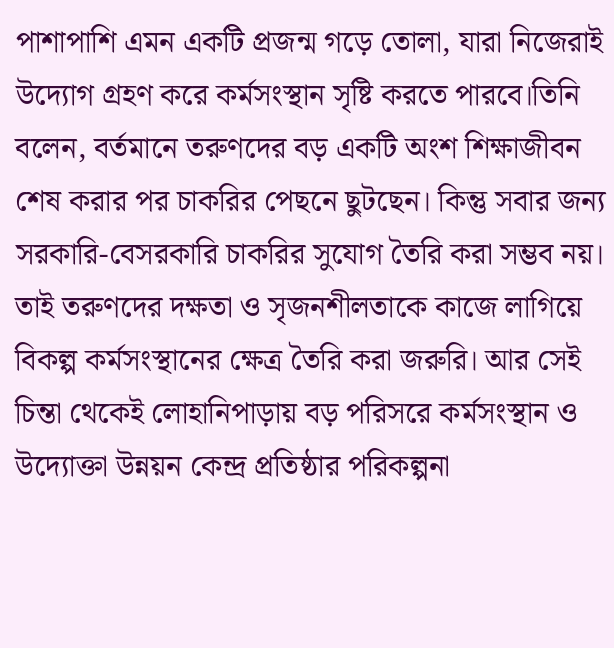পাশাপাশি এমন একটি প্রজন্ম গড়ে তোলা, যারা নিজেরাই উদ্যোগ গ্রহণ করে কর্মসংস্থান সৃষ্টি করতে পারবে।তিনি বলেন, বর্তমানে তরুণদের বড় একটি অংশ শিক্ষাজীবন শেষ করার পর চাকরির পেছনে ছুটছেন। কিন্তু সবার জন্য সরকারি-বেসরকারি চাকরির সুযোগ তৈরি করা সম্ভব নয়। তাই তরুণদের দক্ষতা ও সৃজনশীলতাকে কাজে লাগিয়ে বিকল্প কর্মসংস্থানের ক্ষেত্র তৈরি করা জরুরি। আর সেই চিন্তা থেকেই লোহানিপাড়ায় বড় পরিসরে কর্মসংস্থান ও উদ্যোক্তা উন্নয়ন কেন্দ্র প্রতিষ্ঠার পরিকল্পনা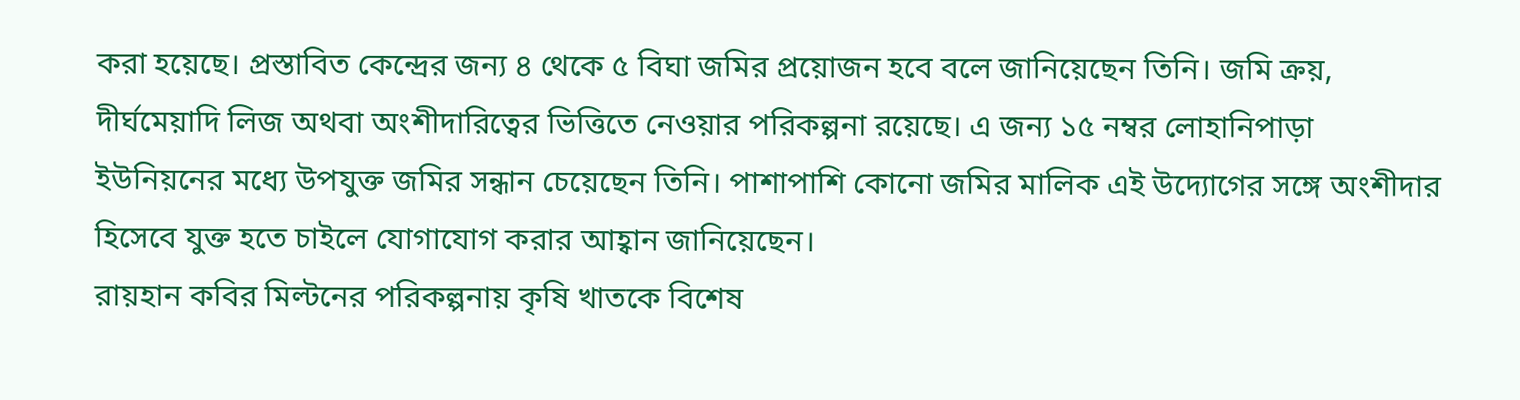করা হয়েছে। প্রস্তাবিত কেন্দ্রের জন্য ৪ থেকে ৫ বিঘা জমির প্রয়োজন হবে বলে জানিয়েছেন তিনি। জমি ক্রয়, দীর্ঘমেয়াদি লিজ অথবা অংশীদারিত্বের ভিত্তিতে নেওয়ার পরিকল্পনা রয়েছে। এ জন্য ১৫ নম্বর লোহানিপাড়া ইউনিয়নের মধ্যে উপযুক্ত জমির সন্ধান চেয়েছেন তিনি। পাশাপাশি কোনো জমির মালিক এই উদ্যোগের সঙ্গে অংশীদার হিসেবে যুক্ত হতে চাইলে যোগাযোগ করার আহ্বান জানিয়েছেন।
রায়হান কবির মিল্টনের পরিকল্পনায় কৃষি খাতকে বিশেষ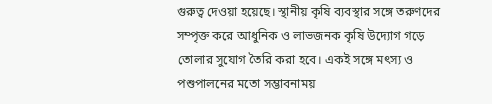গুরুত্ব দেওয়া হয়েছে। স্থানীয় কৃষি ব্যবস্থার সঙ্গে তরুণদের সম্পৃক্ত করে আধুনিক ও লাভজনক কৃষি উদ্যোগ গড়ে তোলার সুযোগ তৈরি করা হবে। একই সঙ্গে মৎস্য ও পশুপালনের মতো সম্ভাবনাময়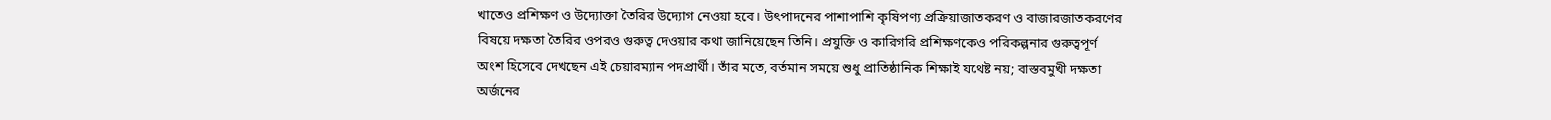খাতেও প্রশিক্ষণ ও উদ্যোক্তা তৈরির উদ্যোগ নেওয়া হবে। উৎপাদনের পাশাপাশি কৃষিপণ্য প্রক্রিয়াজাতকরণ ও বাজারজাতকরণের বিষয়ে দক্ষতা তৈরির ওপরও গুরুত্ব দেওয়ার কথা জানিয়েছেন তিনি। প্রযুক্তি ও কারিগরি প্রশিক্ষণকেও পরিকল্পনার গুরুত্বপূর্ণ অংশ হিসেবে দেখছেন এই চেয়ারম্যান পদপ্রার্থী। তাঁর মতে, বর্তমান সময়ে শুধু প্রাতিষ্ঠানিক শিক্ষাই যথেষ্ট নয়; বাস্তবমুখী দক্ষতা অর্জনের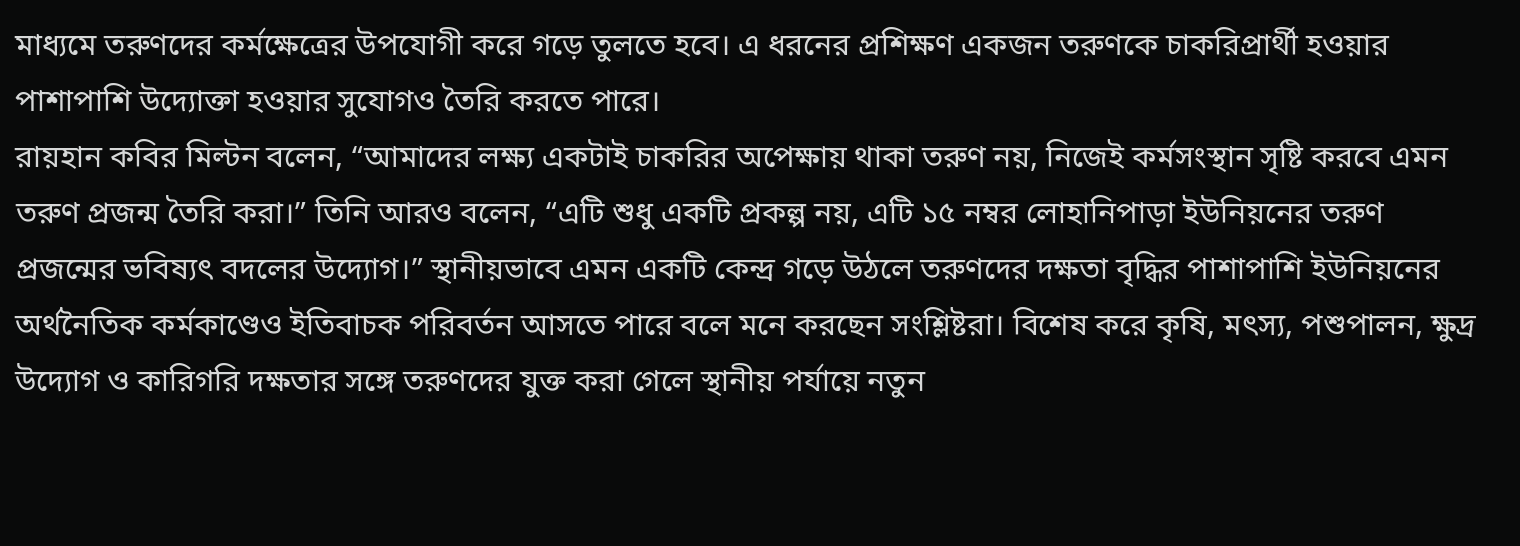মাধ্যমে তরুণদের কর্মক্ষেত্রের উপযোগী করে গড়ে তুলতে হবে। এ ধরনের প্রশিক্ষণ একজন তরুণকে চাকরিপ্রার্থী হওয়ার পাশাপাশি উদ্যোক্তা হওয়ার সুযোগও তৈরি করতে পারে।
রায়হান কবির মিল্টন বলেন, “আমাদের লক্ষ্য একটাই চাকরির অপেক্ষায় থাকা তরুণ নয়, নিজেই কর্মসংস্থান সৃষ্টি করবে এমন তরুণ প্রজন্ম তৈরি করা।” তিনি আরও বলেন, “এটি শুধু একটি প্রকল্প নয়, এটি ১৫ নম্বর লোহানিপাড়া ইউনিয়নের তরুণ প্রজন্মের ভবিষ্যৎ বদলের উদ্যোগ।” স্থানীয়ভাবে এমন একটি কেন্দ্র গড়ে উঠলে তরুণদের দক্ষতা বৃদ্ধির পাশাপাশি ইউনিয়নের অর্থনৈতিক কর্মকাণ্ডেও ইতিবাচক পরিবর্তন আসতে পারে বলে মনে করছেন সংশ্লিষ্টরা। বিশেষ করে কৃষি, মৎস্য, পশুপালন, ক্ষুদ্র উদ্যোগ ও কারিগরি দক্ষতার সঙ্গে তরুণদের যুক্ত করা গেলে স্থানীয় পর্যায়ে নতুন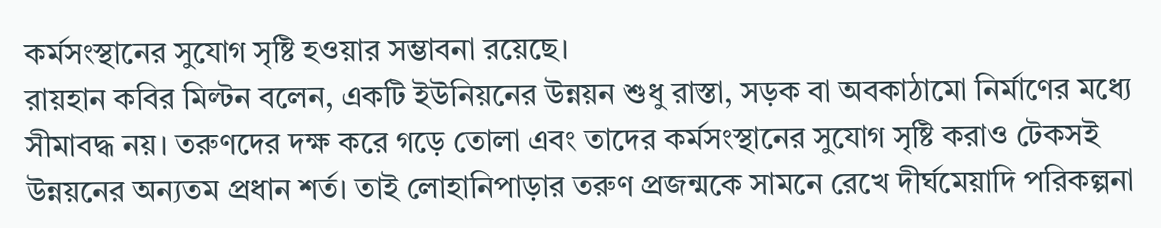কর্মসংস্থানের সুযোগ সৃষ্টি হওয়ার সম্ভাবনা রয়েছে।
রায়হান কবির মিল্টন বলেন, একটি ইউনিয়নের উন্নয়ন শুধু রাস্তা, সড়ক বা অবকাঠামো নির্মাণের মধ্যে সীমাবদ্ধ নয়। তরুণদের দক্ষ করে গড়ে তোলা এবং তাদের কর্মসংস্থানের সুযোগ সৃষ্টি করাও টেকসই উন্নয়নের অন্যতম প্রধান শর্ত। তাই লোহানিপাড়ার তরুণ প্রজন্মকে সামনে রেখে দীর্ঘমেয়াদি পরিকল্পনা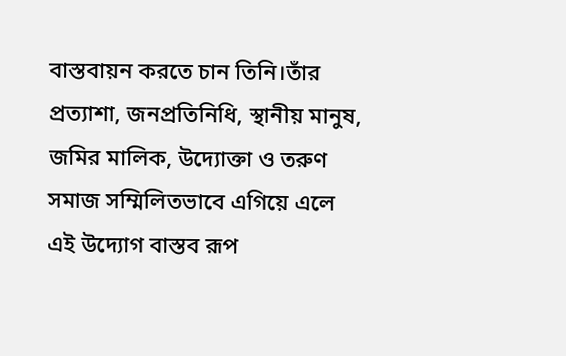বাস্তবায়ন করতে চান তিনি।তাঁর প্রত্যাশা, জনপ্রতিনিধি, স্থানীয় মানুষ, জমির মালিক, উদ্যোক্তা ও তরুণ সমাজ সম্মিলিতভাবে এগিয়ে এলে এই উদ্যোগ বাস্তব রূপ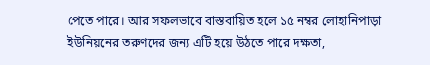পেতে পারে। আর সফলভাবে বাস্তবায়িত হলে ১৫ নম্বর লোহানিপাড়া ইউনিয়নের তরুণদের জন্য এটি হয়ে উঠতে পারে দক্ষতা,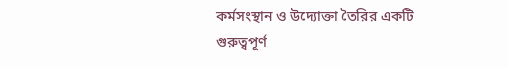কর্মসংস্থান ও উদ্যোক্তা তৈরির একটি গুরুত্বপূর্ণ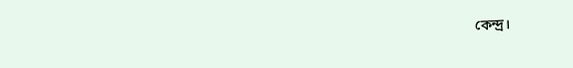কেন্দ্র।